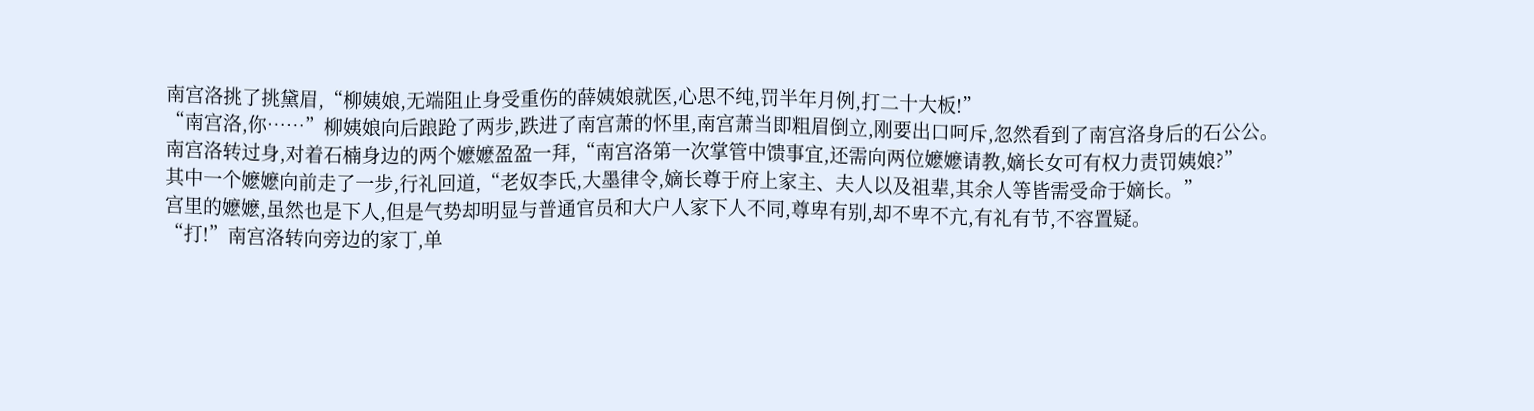南宫洛挑了挑黛眉,“柳姨娘,无端阻止身受重伤的薛姨娘就医,心思不纯,罚半年月例,打二十大板!”
“南宫洛,你……”柳姨娘向后踉跄了两步,跌进了南宫萧的怀里,南宫萧当即粗眉倒立,刚要出口呵斥,忽然看到了南宫洛身后的石公公。
南宫洛转过身,对着石楠身边的两个嬷嬷盈盈一拜,“南宫洛第一次掌管中馈事宜,还需向两位嬷嬷请教,嫡长女可有权力责罚姨娘?”
其中一个嬷嬷向前走了一步,行礼回道,“老奴李氏,大墨律令,嫡长尊于府上家主、夫人以及祖辈,其余人等皆需受命于嫡长。”
宫里的嬷嬷,虽然也是下人,但是气势却明显与普通官员和大户人家下人不同,尊卑有别,却不卑不亢,有礼有节,不容置疑。
“打!”南宫洛转向旁边的家丁,单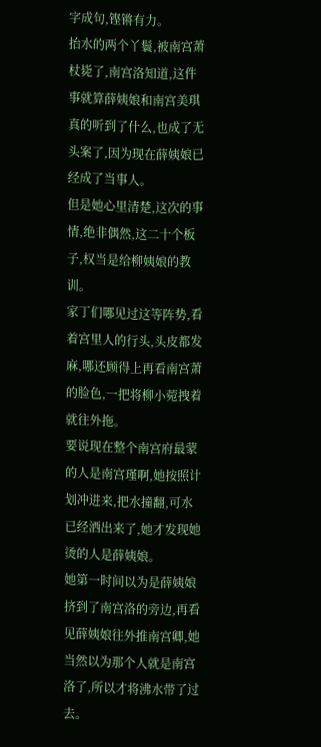字成句,铿锵有力。
抬水的两个丫鬟,被南宫萧杖毙了,南宫洛知道,这件事就算薛姨娘和南宫美琪真的听到了什么,也成了无头案了,因为现在薛姨娘已经成了当事人。
但是她心里清楚,这次的事情,绝非偶然,这二十个板子,权当是给柳姨娘的教训。
家丁们哪见过这等阵势,看着宫里人的行头,头皮都发麻,哪还顾得上再看南宫萧的脸色,一把将柳小菀拽着就往外拖。
要说现在整个南宫府最蒙的人是南宫瑾啊,她按照计划冲进来,把水撞翻,可水已经洒出来了,她才发现她烫的人是薛姨娘。
她第一时间以为是薛姨娘挤到了南宫洛的旁边,再看见薛姨娘往外推南宫卿,她当然以为那个人就是南宫洛了,所以才将沸水带了过去。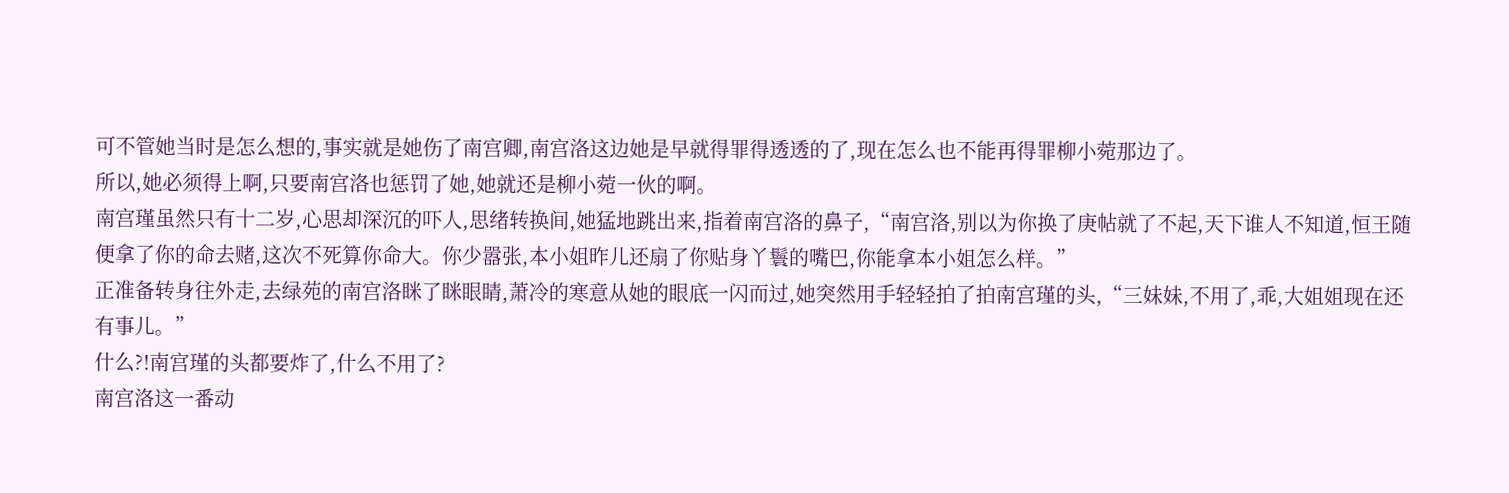可不管她当时是怎么想的,事实就是她伤了南宫卿,南宫洛这边她是早就得罪得透透的了,现在怎么也不能再得罪柳小菀那边了。
所以,她必须得上啊,只要南宫洛也惩罚了她,她就还是柳小菀一伙的啊。
南宫瑾虽然只有十二岁,心思却深沉的吓人,思绪转换间,她猛地跳出来,指着南宫洛的鼻子,“南宫洛,别以为你换了庚帖就了不起,天下谁人不知道,恒王随便拿了你的命去赌,这次不死算你命大。你少嚣张,本小姐昨儿还扇了你贴身丫鬟的嘴巴,你能拿本小姐怎么样。”
正准备转身往外走,去绿苑的南宫洛眯了眯眼睛,萧冷的寒意从她的眼底一闪而过,她突然用手轻轻拍了拍南宫瑾的头,“三妹妹,不用了,乖,大姐姐现在还有事儿。”
什么?!南宫瑾的头都要炸了,什么不用了?
南宫洛这一番动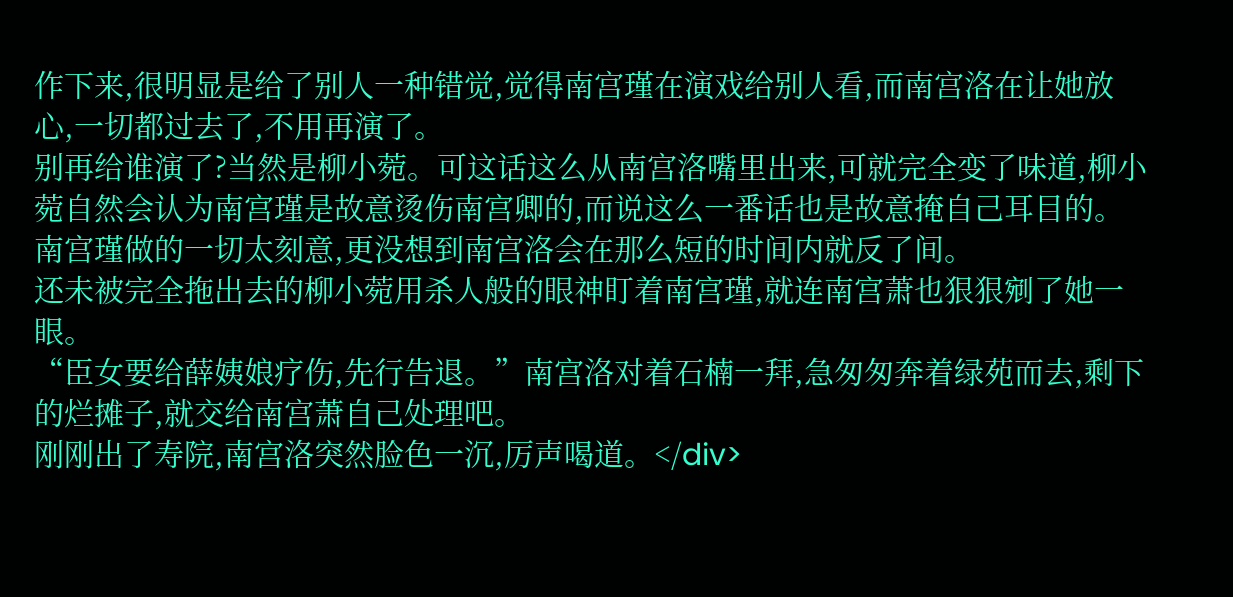作下来,很明显是给了别人一种错觉,觉得南宫瑾在演戏给别人看,而南宫洛在让她放心,一切都过去了,不用再演了。
别再给谁演了?当然是柳小菀。可这话这么从南宫洛嘴里出来,可就完全变了味道,柳小菀自然会认为南宫瑾是故意烫伤南宫卿的,而说这么一番话也是故意掩自己耳目的。
南宫瑾做的一切太刻意,更没想到南宫洛会在那么短的时间内就反了间。
还未被完全拖出去的柳小菀用杀人般的眼神盯着南宫瑾,就连南宫萧也狠狠剜了她一眼。
“臣女要给薛姨娘疗伤,先行告退。”南宫洛对着石楠一拜,急匆匆奔着绿苑而去,剩下的烂摊子,就交给南宫萧自己处理吧。
刚刚出了寿院,南宫洛突然脸色一沉,厉声喝道。</div>